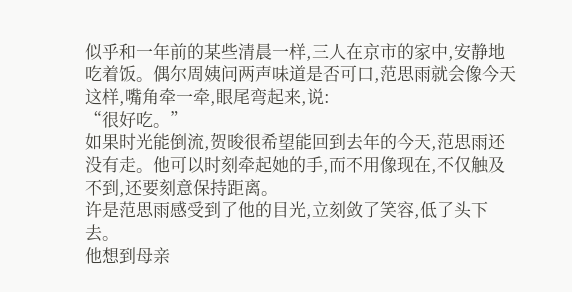似乎和一年前的某些清晨一样,三人在京市的家中,安静地吃着饭。偶尔周姨问两声味道是否可口,范思雨就会像今天这样,嘴角牵一牵,眼尾弯起来,说:
“很好吃。”
如果时光能倒流,贺晙很希望能回到去年的今天,范思雨还没有走。他可以时刻牵起她的手,而不用像现在,不仅触及不到,还要刻意保持距离。
许是范思雨感受到了他的目光,立刻敛了笑容,低了头下去。
他想到母亲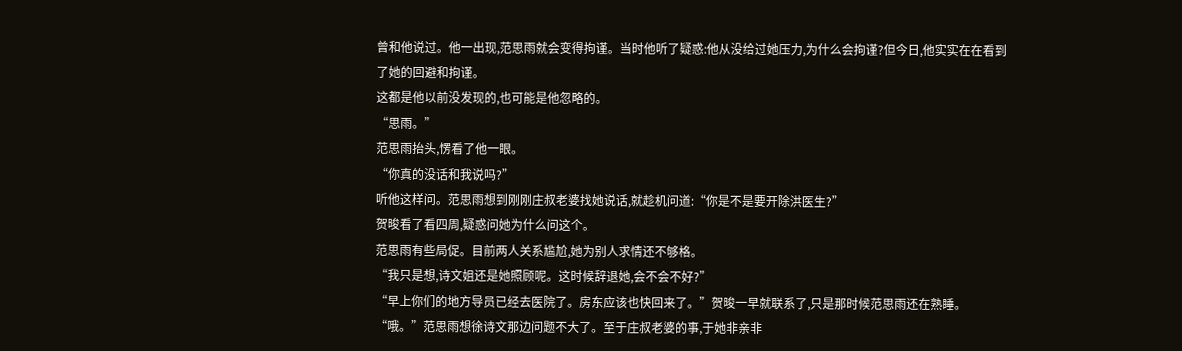曾和他说过。他一出现,范思雨就会变得拘谨。当时他听了疑惑:他从没给过她压力,为什么会拘谨?但今日,他实实在在看到了她的回避和拘谨。
这都是他以前没发现的,也可能是他忽略的。
“思雨。”
范思雨抬头,愣看了他一眼。
“你真的没话和我说吗?”
听他这样问。范思雨想到刚刚庄叔老婆找她说话,就趁机问道:“你是不是要开除洪医生?”
贺晙看了看四周,疑惑问她为什么问这个。
范思雨有些局促。目前两人关系尴尬,她为别人求情还不够格。
“我只是想,诗文姐还是她照顾呢。这时候辞退她,会不会不好?”
“早上你们的地方导员已经去医院了。房东应该也快回来了。”贺晙一早就联系了,只是那时候范思雨还在熟睡。
“哦。”范思雨想徐诗文那边问题不大了。至于庄叔老婆的事,于她非亲非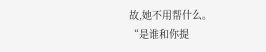故,她不用帮什么。
“是谁和你提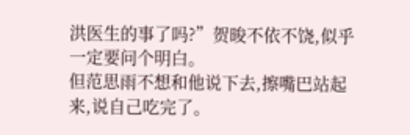洪医生的事了吗?”贺晙不依不饶,似乎一定要问个明白。
但范思雨不想和他说下去,擦嘴巴站起来,说自己吃完了。